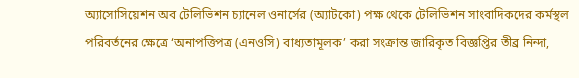অ্যাসোসিয়েশন অব টেলিভিশন চ্যানেল ওনার্সের (অ্যাটকো) পক্ষ থেকে টেলিভিশন সাংবাদিকদের কর্মস্থল পরিবর্তনের ক্ষেত্রে ‘অনাপত্তিপত্র (এনওসি) বাধ্যতামূলক’ করা সংক্রান্ত জারিকৃত বিজ্ঞপ্তির তীব্র নিন্দা,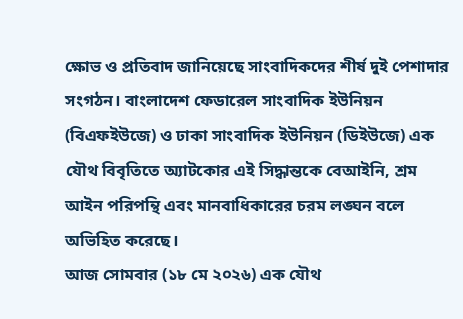ক্ষোভ ও প্রতিবাদ জানিয়েছে সাংবাদিকদের শীর্ষ দুই পেশাদার সংগঠন। বাংলাদেশ ফেডারেল সাংবাদিক ইউনিয়ন (বিএফইউজে) ও ঢাকা সাংবাদিক ইউনিয়ন (ডিইউজে) এক যৌথ বিবৃতিতে অ্যাটকোর এই সিদ্ধান্তকে বেআইনি, শ্রম আইন পরিপন্থি এবং মানবাধিকারের চরম লঙ্ঘন বলে অভিহিত করেছে।
আজ সোমবার (১৮ মে ২০২৬) এক যৌথ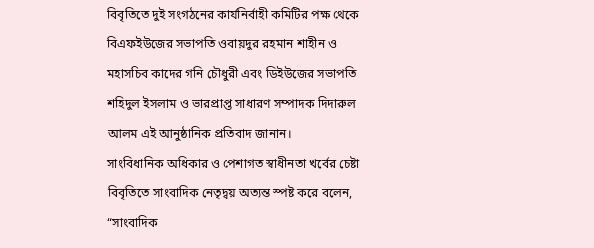বিবৃতিতে দুই সংগঠনের কার্যনির্বাহী কমিটির পক্ষ থেকে বিএফইউজের সভাপতি ওবায়দুর রহমান শাহীন ও মহাসচিব কাদের গনি চৌধুরী এবং ডিইউজের সভাপতি শহিদুল ইসলাম ও ভারপ্রাপ্ত সাধারণ সম্পাদক দিদারুল আলম এই আনুষ্ঠানিক প্রতিবাদ জানান।
সাংবিধানিক অধিকার ও পেশাগত স্বাধীনতা খর্বের চেষ্টা
বিবৃতিতে সাংবাদিক নেতৃদ্বয় অত্যন্ত স্পষ্ট করে বলেন, “সাংবাদিক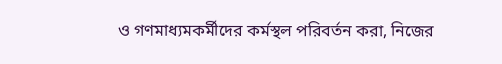ও গণমাধ্যমকর্মীদের কর্মস্থল পরিবর্তন করা, নিজের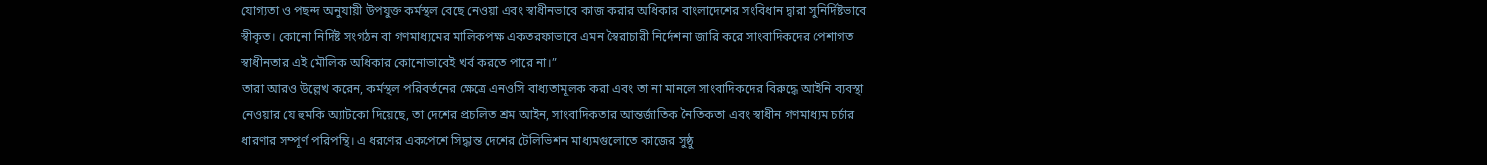যোগ্যতা ও পছন্দ অনুযায়ী উপযুক্ত কর্মস্থল বেছে নেওয়া এবং স্বাধীনভাবে কাজ করার অধিকার বাংলাদেশের সংবিধান দ্বারা সুনির্দিষ্টভাবে স্বীকৃত। কোনো নির্দিষ্ট সংগঠন বা গণমাধ্যমের মালিকপক্ষ একতরফাভাবে এমন স্বৈরাচারী নির্দেশনা জারি করে সাংবাদিকদের পেশাগত স্বাধীনতার এই মৌলিক অধিকার কোনোভাবেই খর্ব করতে পারে না।”
তারা আরও উল্লেখ করেন, কর্মস্থল পরিবর্তনের ক্ষেত্রে এনওসি বাধ্যতামূলক করা এবং তা না মানলে সাংবাদিকদের বিরুদ্ধে আইনি ব্যবস্থা নেওয়ার যে হুমকি অ্যাটকো দিয়েছে, তা দেশের প্রচলিত শ্রম আইন, সাংবাদিকতার আন্তর্জাতিক নৈতিকতা এবং স্বাধীন গণমাধ্যম চর্চার ধারণার সম্পূর্ণ পরিপন্থি। এ ধরণের একপেশে সিদ্ধান্ত দেশের টেলিভিশন মাধ্যমগুলোতে কাজের সুষ্ঠু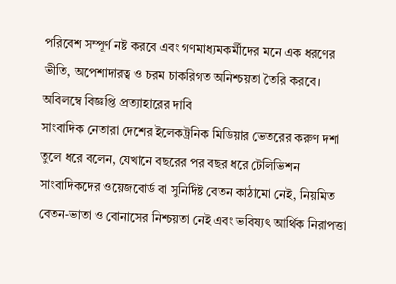পরিবেশ সম্পূর্ণ নষ্ট করবে এবং গণমাধ্যমকর্মীদের মনে এক ধরণের ভীতি, অপেশাদারত্ব ও চরম চাকরিগত অনিশ্চয়তা তৈরি করবে।
অবিলম্বে বিজ্ঞপ্তি প্রত্যাহারের দাবি
সাংবাদিক নেতারা দেশের ইলেকট্রনিক মিডিয়ার ভেতরের করুণ দশা তুলে ধরে বলেন, যেখানে বছরের পর বছর ধরে টেলিভিশন সাংবাদিকদের ওয়েজবোর্ড বা সুনির্দিষ্ট বেতন কাঠামো নেই, নিয়মিত বেতন-ভাতা ও বোনাসের নিশ্চয়তা নেই এবং ভবিষ্যৎ আর্থিক নিরাপত্তা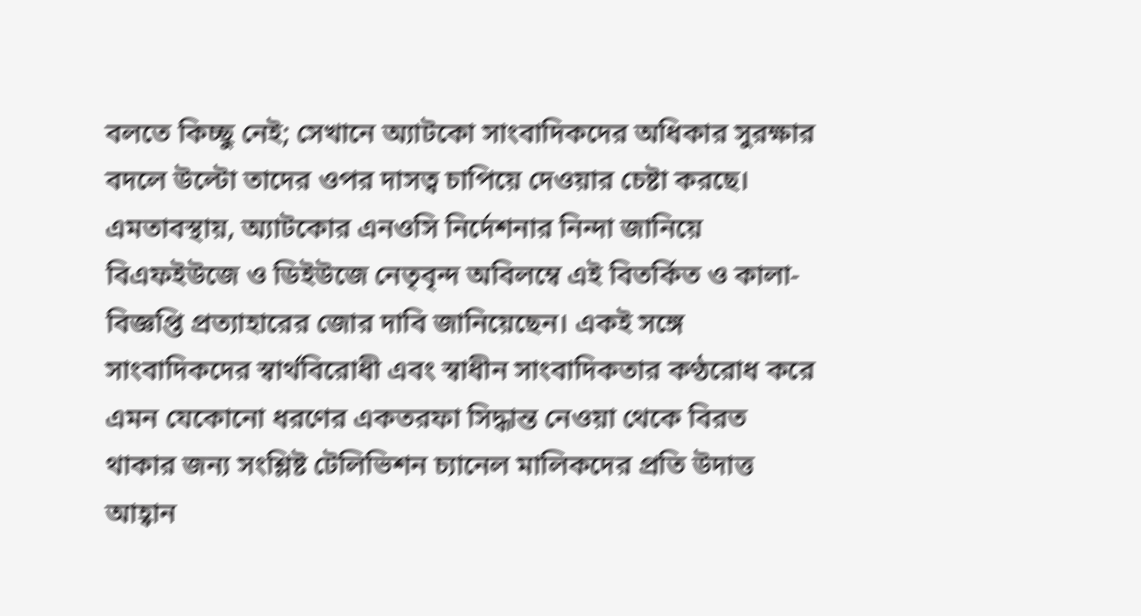বলতে কিচ্ছু নেই; সেখানে অ্যাটকো সাংবাদিকদের অধিকার সুরক্ষার বদলে উল্টো তাদের ওপর দাসত্ব চাপিয়ে দেওয়ার চেষ্টা করছে।
এমতাবস্থায়, অ্যাটকোর এনওসি নির্দেশনার নিন্দা জানিয়ে বিএফইউজে ও ডিইউজে নেতৃবৃন্দ অবিলম্বে এই বিতর্কিত ও কালা-বিজ্ঞপ্তি প্রত্যাহারের জোর দাবি জানিয়েছেন। একই সঙ্গে সাংবাদিকদের স্বার্থবিরোধী এবং স্বাধীন সাংবাদিকতার কণ্ঠরোধ করে এমন যেকোনো ধরণের একতরফা সিদ্ধান্ত নেওয়া থেকে বিরত থাকার জন্য সংশ্লিষ্ট টেলিভিশন চ্যানেল মালিকদের প্রতি উদাত্ত আহ্বান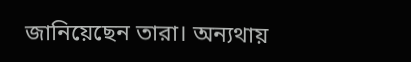জানিয়েছেন তারা। অন্যথায়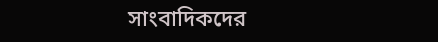সাংবাদিকদের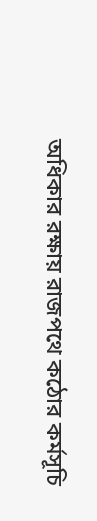অধিকার রক্ষায় রাজপথে কঠোর কর্মসূচি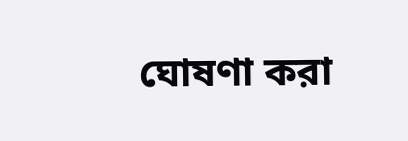ঘোষণা করা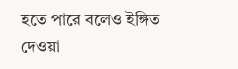হতে পারে বলেও ইঙ্গিত দেওয়া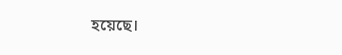হয়েছে।